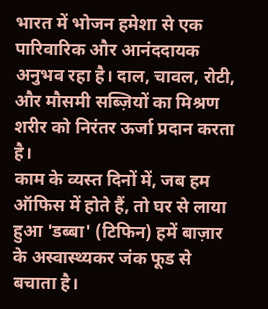भारत में भोजन हमेशा से एक पारिवारिक और आनंददायक अनुभव रहा है। दाल, चावल, रोटी, और मौसमी सब्ज़ियों का मिश्रण शरीर को निरंतर ऊर्जा प्रदान करता है।
काम के व्यस्त दिनों में, जब हम ऑफिस में होते हैं, तो घर से लाया हुआ 'डब्बा' (टिफिन) हमें बाज़ार के अस्वास्थ्यकर जंक फूड से बचाता है।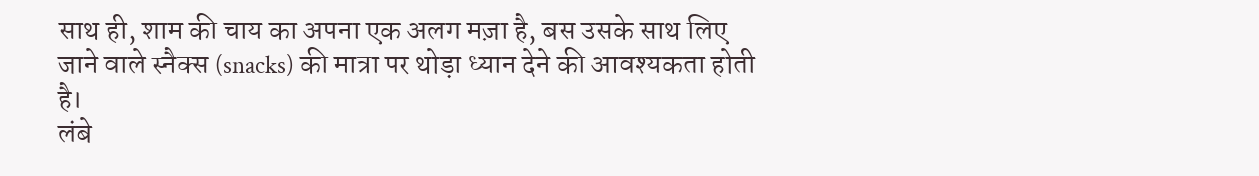साथ ही, शाम की चाय का अपना एक अलग मज़ा है, बस उसके साथ लिए जाने वाले स्नैक्स (snacks) की मात्रा पर थोड़ा ध्यान देने की आवश्यकता होती है।
लंबे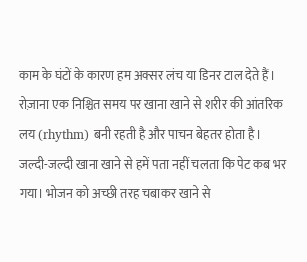काम के घंटों के कारण हम अक्सर लंच या डिनर टाल देते हैं। रोज़ाना एक निश्चित समय पर खाना खाने से शरीर की आंतरिक लय (rhythm) बनी रहती है और पाचन बेहतर होता है।
जल्दी-जल्दी खाना खाने से हमें पता नहीं चलता कि पेट कब भर गया। भोजन को अच्छी तरह चबाकर खाने से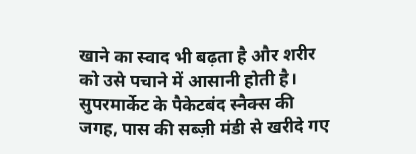खाने का स्वाद भी बढ़ता है और शरीर को उसे पचाने में आसानी होती है।
सुपरमार्केट के पैकेटबंद स्नैक्स की जगह, पास की सब्ज़ी मंडी से खरीदे गए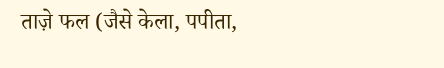ताज़े फल (जैसे केला, पपीता,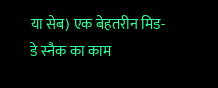या सेब) एक बेहतरीन मिड-डे स्नैक का काम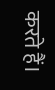करते हैं।